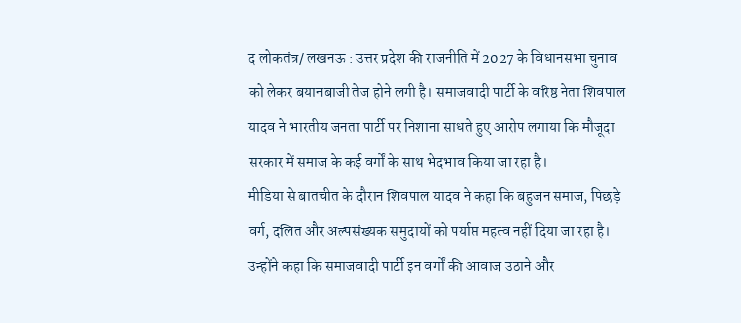द लोकतंत्र/ लखनऊ : उत्तर प्रदेश की राजनीति में 2027 के विधानसभा चुनाव को लेकर बयानबाजी तेज होने लगी है। समाजवादी पार्टी के वरिष्ठ नेता शिवपाल यादव ने भारतीय जनता पार्टी पर निशाना साधते हुए आरोप लगाया कि मौजूदा सरकार में समाज के कई वर्गों के साथ भेदभाव किया जा रहा है।
मीडिया से बातचीत के दौरान शिवपाल यादव ने कहा कि बहुजन समाज, पिछड़े वर्ग, दलित और अल्पसंख्यक समुदायों को पर्याप्त महत्व नहीं दिया जा रहा है। उन्होंने कहा कि समाजवादी पार्टी इन वर्गों की आवाज उठाने और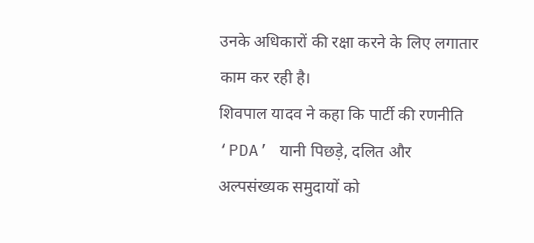उनके अधिकारों की रक्षा करने के लिए लगातार काम कर रही है।
शिवपाल यादव ने कहा कि पार्टी की रणनीति ‘PDA’ यानी पिछड़े, दलित और अल्पसंख्यक समुदायों को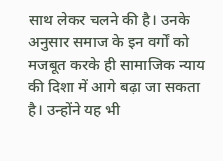साथ लेकर चलने की है। उनके अनुसार समाज के इन वर्गों को मजबूत करके ही सामाजिक न्याय की दिशा में आगे बढ़ा जा सकता है। उन्होंने यह भी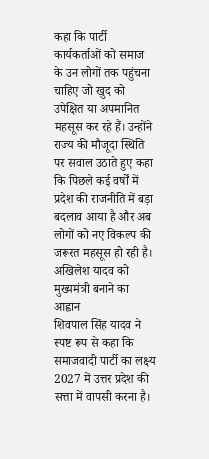कहा कि पार्टी कार्यकर्ताओं को समाज के उन लोगों तक पहुंचना चाहिए जो खुद को उपेक्षित या अपमानित महसूस कर रहे हैं। उन्होंने राज्य की मौजूदा स्थिति पर सवाल उठाते हुए कहा कि पिछले कई वर्षों में प्रदेश की राजनीति में बड़ा बदलाव आया है और अब लोगों को नए विकल्प की जरूरत महसूस हो रही है।
अखिलेश यादव को मुख्यमंत्री बनाने का आह्वान
शिवपाल सिंह यादव ने स्पष्ट रूप से कहा कि समाजवादी पार्टी का लक्ष्य 2027 में उत्तर प्रदेश की सत्ता में वापसी करना है।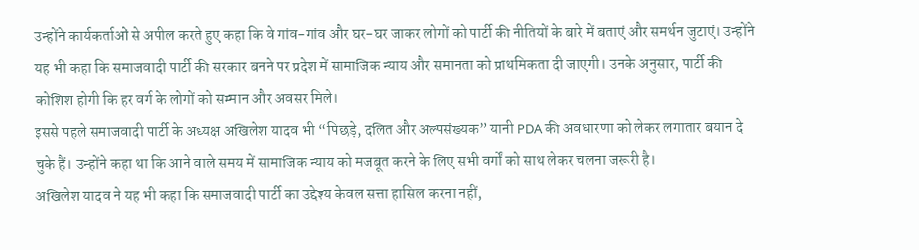उन्होंने कार्यकर्ताओं से अपील करते हुए कहा कि वे गांव-गांव और घर-घर जाकर लोगों को पार्टी की नीतियों के बारे में बताएं और समर्थन जुटाएं। उन्होंने यह भी कहा कि समाजवादी पार्टी की सरकार बनने पर प्रदेश में सामाजिक न्याय और समानता को प्राथमिकता दी जाएगी। उनके अनुसार, पार्टी की कोशिश होगी कि हर वर्ग के लोगों को सम्मान और अवसर मिले।
इससे पहले समाजवादी पार्टी के अध्यक्ष अखिलेश यादव भी “पिछड़े, दलित और अल्पसंख्यक” यानी PDA की अवधारणा को लेकर लगातार बयान दे चुके हैं। उन्होंने कहा था कि आने वाले समय में सामाजिक न्याय को मजबूत करने के लिए सभी वर्गों को साथ लेकर चलना जरूरी है।
अखिलेश यादव ने यह भी कहा कि समाजवादी पार्टी का उद्देश्य केवल सत्ता हासिल करना नहीं,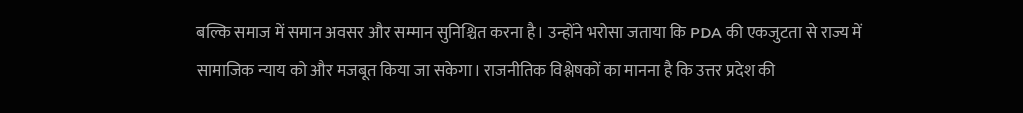बल्कि समाज में समान अवसर और सम्मान सुनिश्चित करना है। उन्होंने भरोसा जताया कि PDA की एकजुटता से राज्य में सामाजिक न्याय को और मजबूत किया जा सकेगा। राजनीतिक विश्लेषकों का मानना है कि उत्तर प्रदेश की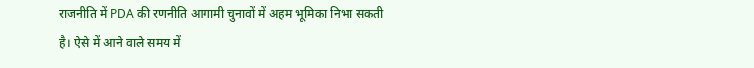राजनीति में PDA की रणनीति आगामी चुनावों में अहम भूमिका निभा सकती है। ऐसे में आने वाले समय में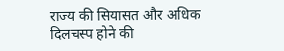राज्य की सियासत और अधिक दिलचस्प होने की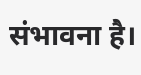संभावना है।